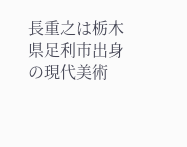長重之は栃木県足利市出身の現代美術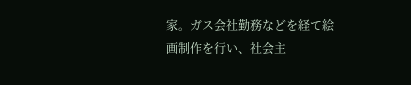家。ガス会社勤務などを経て絵画制作を行い、社会主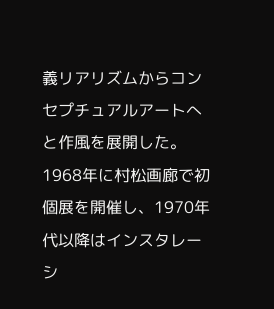義リアリズムからコンセプチュアルアートへと作風を展開した。1968年に村松画廊で初個展を開催し、1970年代以降はインスタレーシ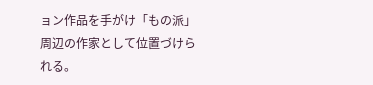ョン作品を手がけ「もの派」周辺の作家として位置づけられる。